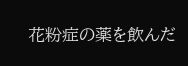花粉症の薬を飲んだ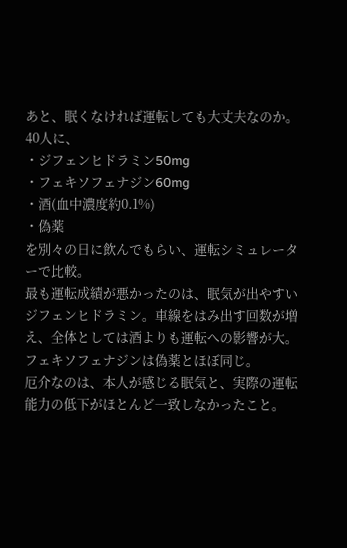あと、眠くなければ運転しても大丈夫なのか。
40人に、
・ジフェンヒドラミン50mg
・フェキソフェナジン60mg
・酒(血中濃度約0.1%)
・偽薬
を別々の日に飲んでもらい、運転シミュレーターで比較。
最も運転成績が悪かったのは、眠気が出やすいジフェンヒドラミン。車線をはみ出す回数が増え、全体としては酒よりも運転への影響が大。フェキソフェナジンは偽薬とほぼ同じ。
厄介なのは、本人が感じる眠気と、実際の運転能力の低下がほとんど一致しなかったこと。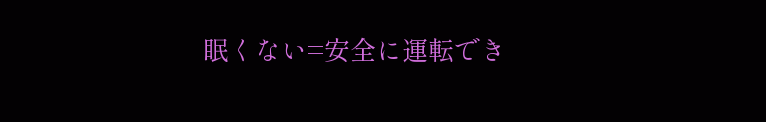眠くない=安全に運転でき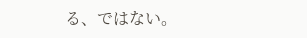る、ではない。